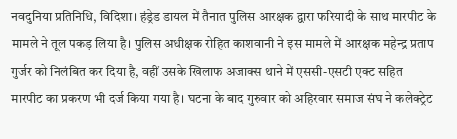नवदुनिया प्रतिनिधि, विदिशा। हंड्रेड डायल में तैनात पुलिस आरक्षक द्वारा फरियादी के साथ मारपीट के मामले ने तूल पकड़ लिया है। पुलिस अधीक्षक रोहित काशवानी ने इस मामले में आरक्षक महेन्द्र प्रताप गुर्जर को निलंबित कर दिया है, वहीं उसके खिलाफ अजाक्स थाने में एससी-एसटी एक्ट सहित मारपीट का प्रकरण भी दर्ज किया गया है। घटना के बाद गुरुवार को अहिरवार समाज संघ ने कलेक्ट्रेट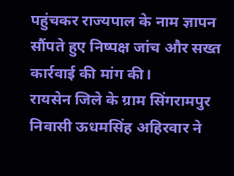पहुंचकर राज्यपाल के नाम ज्ञापन सौंपते हुए निष्पक्ष जांच और सख्त कार्रवाई की मांग की।
रायसेन जिले के ग्राम सिंगरामपुर निवासी ऊधमसिंह अहिरवार ने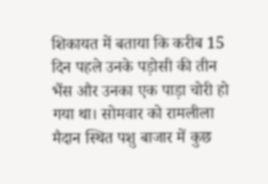शिकायत में बताया कि करीब 15 दिन पहले उनके पड़ोसी की तीन भैंस और उनका एक पाड़ा चोरी हो गया था। सोमवार को रामलीला मैदान स्थित पशु बाजार में कुछ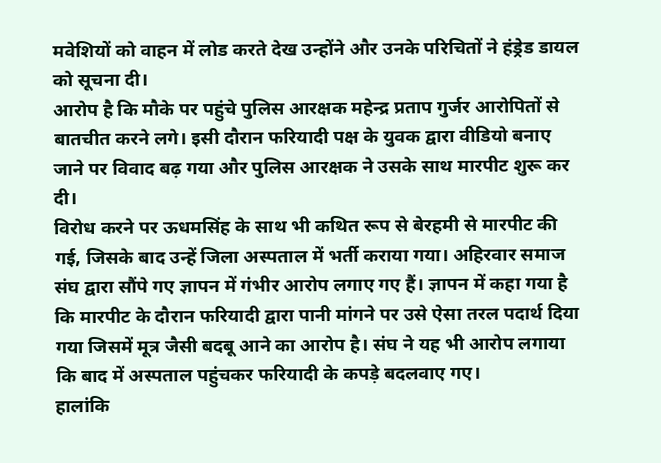मवेशियों को वाहन में लोड करते देख उन्होंने और उनके परिचितों ने हंड्रेड डायल को सूचना दी।
आरोप है कि मौके पर पहुंचे पुलिस आरक्षक महेन्द्र प्रताप गुर्जर आरोपितों से बातचीत करने लगे। इसी दौरान फरियादी पक्ष के युवक द्वारा वीडियो बनाए जाने पर विवाद बढ़ गया और पुलिस आरक्षक ने उसके साथ मारपीट शुरू कर दी।
विरोध करने पर ऊधमसिंह के साथ भी कथित रूप से बेरहमी से मारपीट की गई, जिसके बाद उन्हें जिला अस्पताल में भर्ती कराया गया। अहिरवार समाज संघ द्वारा सौंपे गए ज्ञापन में गंभीर आरोप लगाए गए हैं। ज्ञापन में कहा गया है कि मारपीट के दौरान फरियादी द्वारा पानी मांगने पर उसे ऐसा तरल पदार्थ दिया गया जिसमें मूत्र जैसी बदबू आने का आरोप है। संघ ने यह भी आरोप लगाया कि बाद में अस्पताल पहुंचकर फरियादी के कपड़े बदलवाए गए।
हालांकि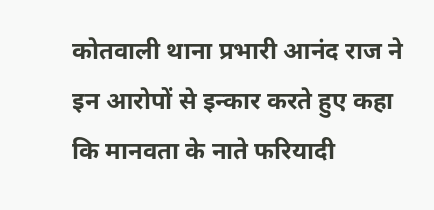कोतवाली थाना प्रभारी आनंद राज ने इन आरोपों से इन्कार करते हुए कहा कि मानवता के नाते फरियादी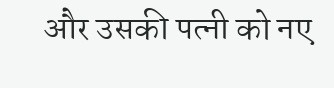और उसकी पत्नी को नए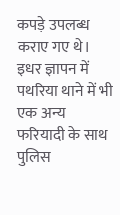कपड़े उपलब्ध कराए गए थे। इधर ज्ञापन में पथरिया थाने में भी एक अन्य फरियादी के साथ पुलिस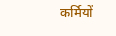कर्मियों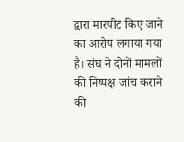द्वारा मारपीट किए जाने का आरोप लगाया गया है। संघ ने दोनों मामलों की निष्पक्ष जांच कराने की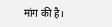मांग की है।